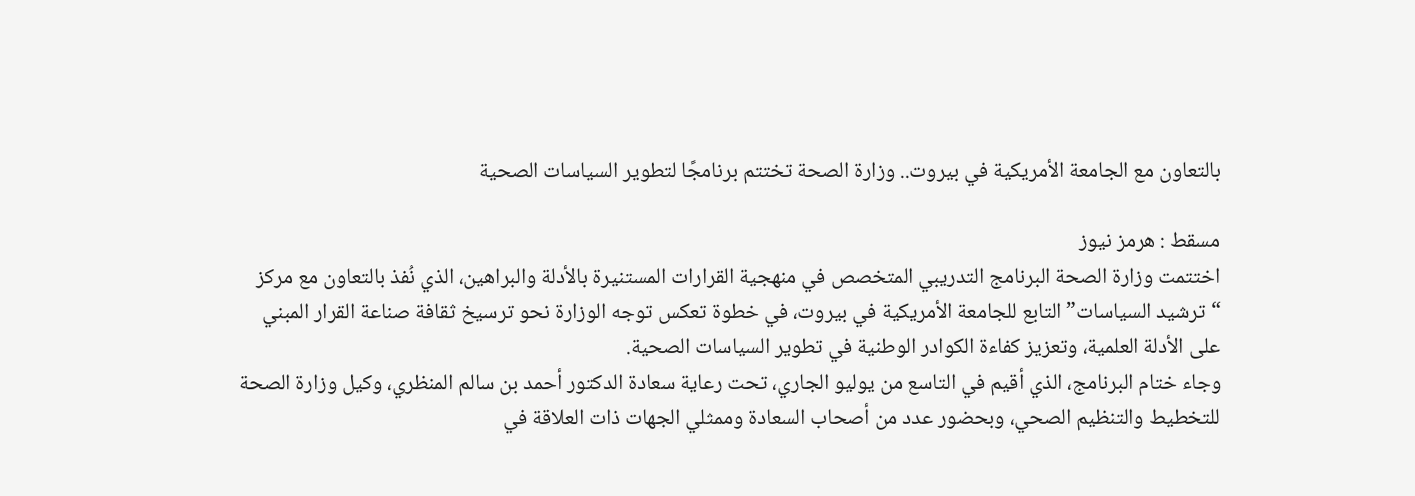بالتعاون مع الجامعة الأمريكية في بيروت.. وزارة الصحة تختتم برنامجًا لتطوير السياسات الصحية

مسقط : هرمز نيوز
اختتمت وزارة الصحة البرنامج التدريبي المتخصص في منهجية القرارات المستنيرة بالأدلة والبراهين، الذي نُفذ بالتعاون مع مركز “ترشيد السياسات” التابع للجامعة الأمريكية في بيروت، في خطوة تعكس توجه الوزارة نحو ترسيخ ثقافة صناعة القرار المبني على الأدلة العلمية، وتعزيز كفاءة الكوادر الوطنية في تطوير السياسات الصحية.
وجاء ختام البرنامج، الذي أقيم في التاسع من يوليو الجاري، تحت رعاية سعادة الدكتور أحمد بن سالم المنظري، وكيل وزارة الصحة للتخطيط والتنظيم الصحي، وبحضور عدد من أصحاب السعادة وممثلي الجهات ذات العلاقة في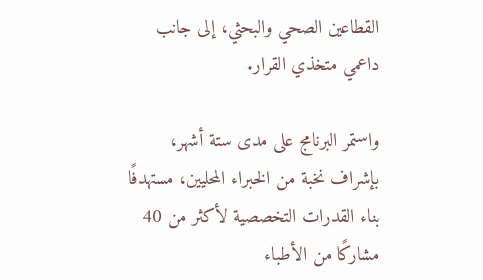القطاعين الصحي والبحثي، إلى جانب داعمي متخذي القرار.

واستمر البرنامج على مدى ستة أشهر، بإشراف نخبة من الخبراء المحليين، مستهدفًا بناء القدرات التخصصية لأكثر من 40 مشاركًا من الأطباء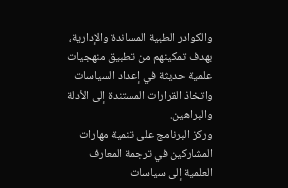والكوادر الطبية المساندة والإدارية، بهدف تمكينهم من تطبيق منهجيات علمية حديثة في إعداد السياسات واتخاذ القرارات المستندة إلى الأدلة والبراهين.
وركز البرنامج على تنمية مهارات المشاركين في ترجمة المعارف العلمية إلى سياسات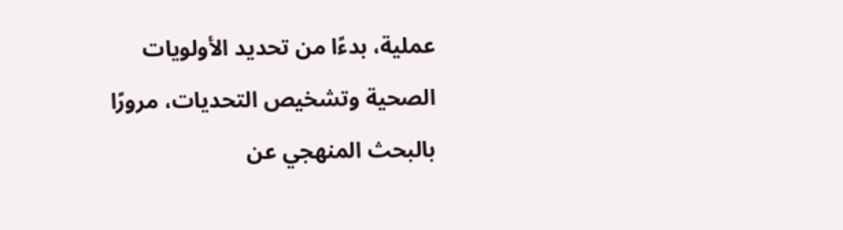عملية، بدءًا من تحديد الأولويات الصحية وتشخيص التحديات، مرورًا بالبحث المنهجي عن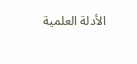الأدلة العلمية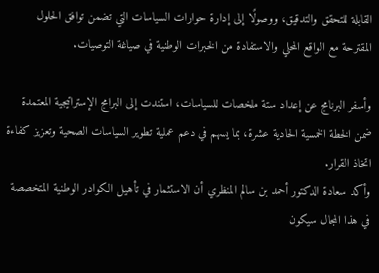القابلة للتحقق والتدقيق، ووصولًا إلى إدارة حوارات السياسات التي تضمن توافق الحلول المقترحة مع الواقع المحلي والاستفادة من الخبرات الوطنية في صياغة التوصيات.

وأسفر البرنامج عن إعداد ستة ملخصات للسياسات، استندت إلى البرامج الإستراتيجية المعتمدة ضمن الخطة الخمسية الحادية عشرة، بما يسهم في دعم عملية تطوير السياسات الصحية وتعزيز كفاءة اتخاذ القرار.
وأكد سعادة الدكتور أحمد بن سالم المنظري أن الاستثمار في تأهيل الكوادر الوطنية المتخصصة في هذا المجال سيكون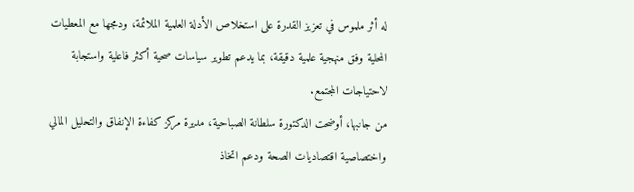له أثر ملموس في تعزيز القدرة على استخلاص الأدلة العلمية الملائمة، ودمجها مع المعطيات المحلية وفق منهجية علمية دقيقة، بما يدعم تطوير سياسات صحية أكثر فاعلية واستجابة لاحتياجات المجتمع.
من جانبها، أوضحت الدكتورة سلطانة الصباحية، مديرة مركز كفاءة الإنفاق والتحليل المالي واختصاصية اقتصاديات الصحة ودعم اتخاذ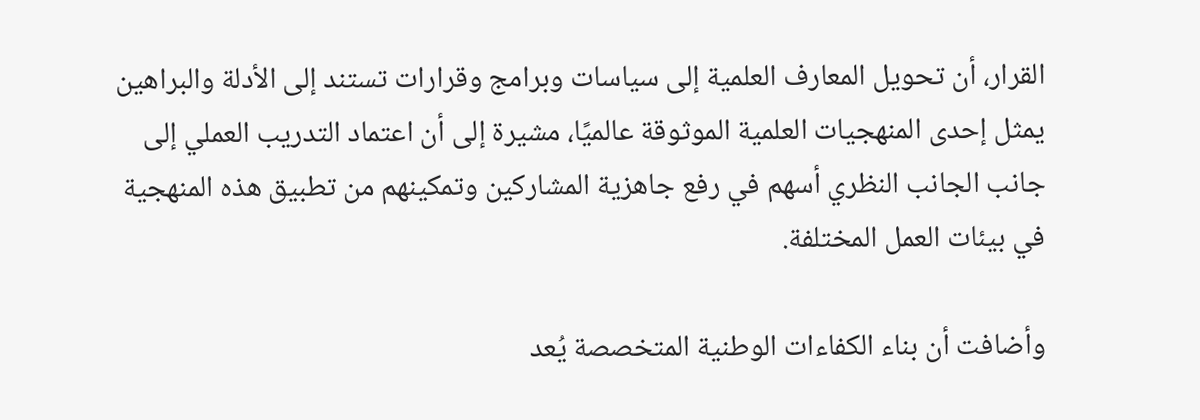القرار، أن تحويل المعارف العلمية إلى سياسات وبرامج وقرارات تستند إلى الأدلة والبراهين يمثل إحدى المنهجيات العلمية الموثوقة عالميًا، مشيرة إلى أن اعتماد التدريب العملي إلى جانب الجانب النظري أسهم في رفع جاهزية المشاركين وتمكينهم من تطبيق هذه المنهجية في بيئات العمل المختلفة.

وأضافت أن بناء الكفاءات الوطنية المتخصصة يُعد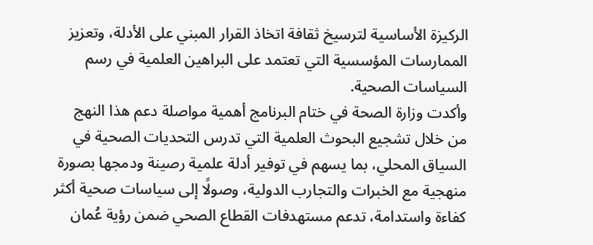الركيزة الأساسية لترسيخ ثقافة اتخاذ القرار المبني على الأدلة، وتعزيز الممارسات المؤسسية التي تعتمد على البراهين العلمية في رسم السياسات الصحية.
وأكدت وزارة الصحة في ختام البرنامج أهمية مواصلة دعم هذا النهج من خلال تشجيع البحوث العلمية التي تدرس التحديات الصحية في السياق المحلي، بما يسهم في توفير أدلة علمية رصينة ودمجها بصورة منهجية مع الخبرات والتجارب الدولية، وصولًا إلى سياسات صحية أكثر كفاءة واستدامة، تدعم مستهدفات القطاع الصحي ضمن رؤية عُمان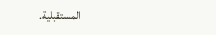المستقبلية.